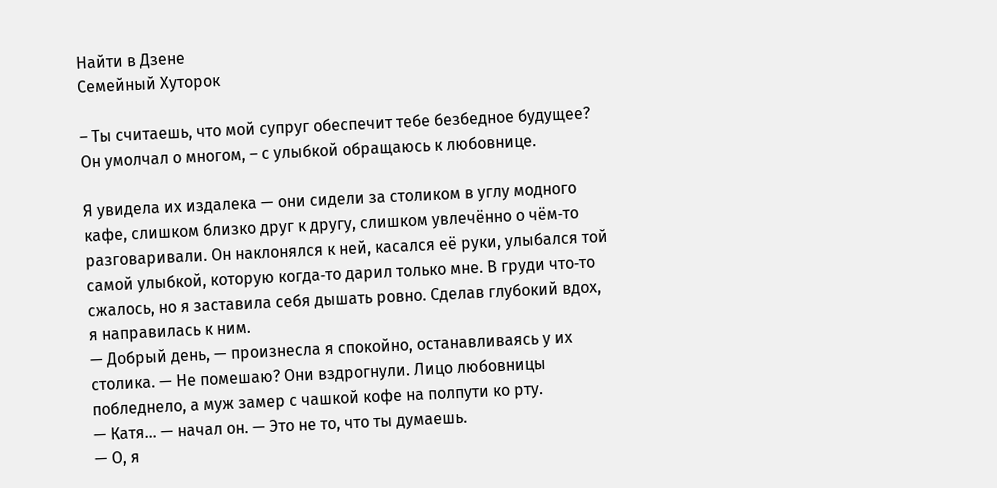Найти в Дзене
Семейный Хуторок

– Ты считаешь, что мой супруг обеспечит тебе безбедное будущее? Он умолчал о многом, – с улыбкой обращаюсь к любовнице.

Я увидела их издалека — они сидели за столиком в углу модного кафе, слишком близко друг к другу, слишком увлечённо о чём‑то разговаривали. Он наклонялся к ней, касался её руки, улыбался той самой улыбкой, которую когда‑то дарил только мне. В груди что‑то сжалось, но я заставила себя дышать ровно. Сделав глубокий вдох, я направилась к ним.
— Добрый день, — произнесла я спокойно, останавливаясь у их столика. — Не помешаю? Они вздрогнули. Лицо любовницы побледнело, а муж замер с чашкой кофе на полпути ко рту.
— Катя… — начал он. — Это не то, что ты думаешь.
— О, я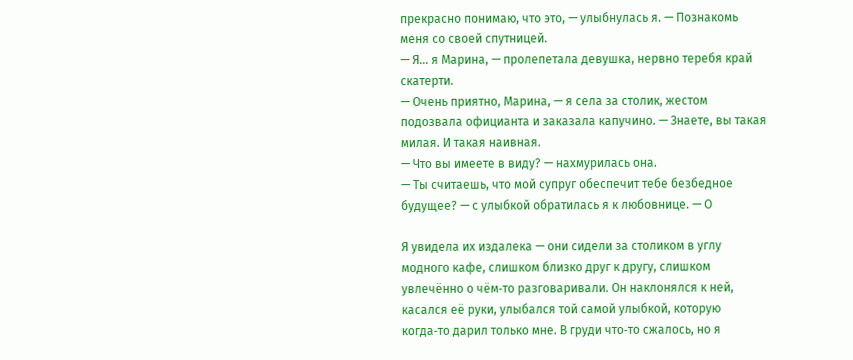прекрасно понимаю, что это, — улыбнулась я. — Познакомь меня со своей спутницей.
— Я… я Марина, — пролепетала девушка, нервно теребя край скатерти.
— Очень приятно, Марина, — я села за столик, жестом подозвала официанта и заказала капучино. — Знаете, вы такая милая. И такая наивная.
— Что вы имеете в виду? — нахмурилась она.
— Ты считаешь, что мой супруг обеспечит тебе безбедное будущее? — с улыбкой обратилась я к любовнице. — О

Я увидела их издалека — они сидели за столиком в углу модного кафе, слишком близко друг к другу, слишком увлечённо о чём‑то разговаривали. Он наклонялся к ней, касался её руки, улыбался той самой улыбкой, которую когда‑то дарил только мне. В груди что‑то сжалось, но я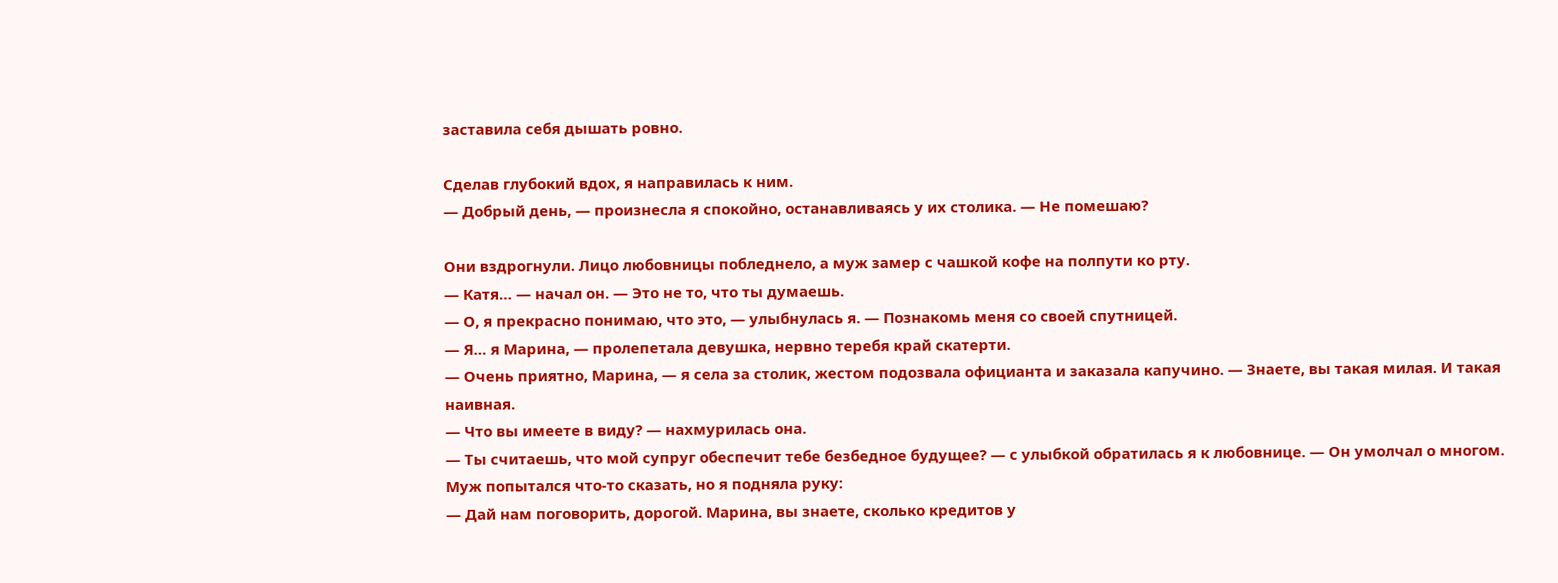заставила себя дышать ровно.

Сделав глубокий вдох, я направилась к ним.
— Добрый день, — произнесла я спокойно, останавливаясь у их столика. — Не помешаю?

Они вздрогнули. Лицо любовницы побледнело, а муж замер с чашкой кофе на полпути ко рту.
— Катя… — начал он. — Это не то, что ты думаешь.
— О, я прекрасно понимаю, что это, — улыбнулась я. — Познакомь меня со своей спутницей.
— Я… я Марина, — пролепетала девушка, нервно теребя край скатерти.
— Очень приятно, Марина, — я села за столик, жестом подозвала официанта и заказала капучино. — Знаете, вы такая милая. И такая наивная.
— Что вы имеете в виду? — нахмурилась она.
— Ты считаешь, что мой супруг обеспечит тебе безбедное будущее? — с улыбкой обратилась я к любовнице. — Он умолчал о многом.
Муж попытался что‑то сказать, но я подняла руку:
— Дай нам поговорить, дорогой. Марина, вы знаете, сколько кредитов у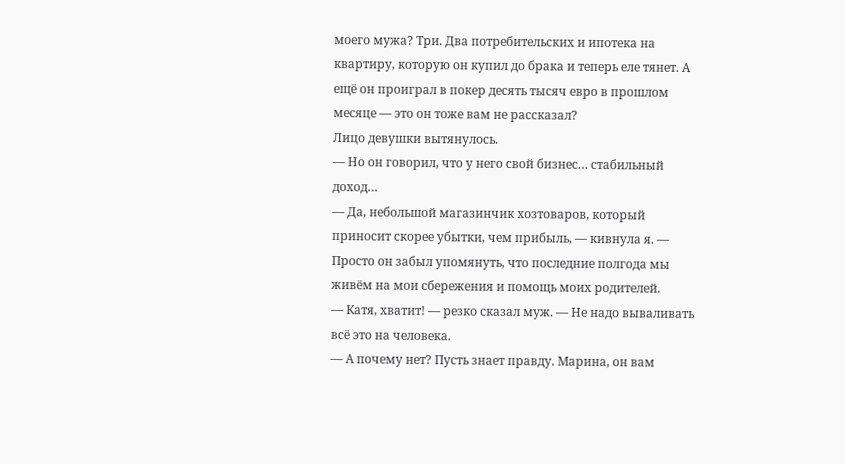моего мужа? Три. Два потребительских и ипотека на квартиру, которую он купил до брака и теперь еле тянет. А ещё он проиграл в покер десять тысяч евро в прошлом месяце — это он тоже вам не рассказал?
Лицо девушки вытянулось.
— Но он говорил, что у него свой бизнес… стабильный доход…
— Да, небольшой магазинчик хозтоваров, который приносит скорее убытки, чем прибыль, — кивнула я. — Просто он забыл упомянуть, что последние полгода мы живём на мои сбережения и помощь моих родителей.
— Катя, хватит! — резко сказал муж. — Не надо вываливать всё это на человека.
— А почему нет? Пусть знает правду. Марина, он вам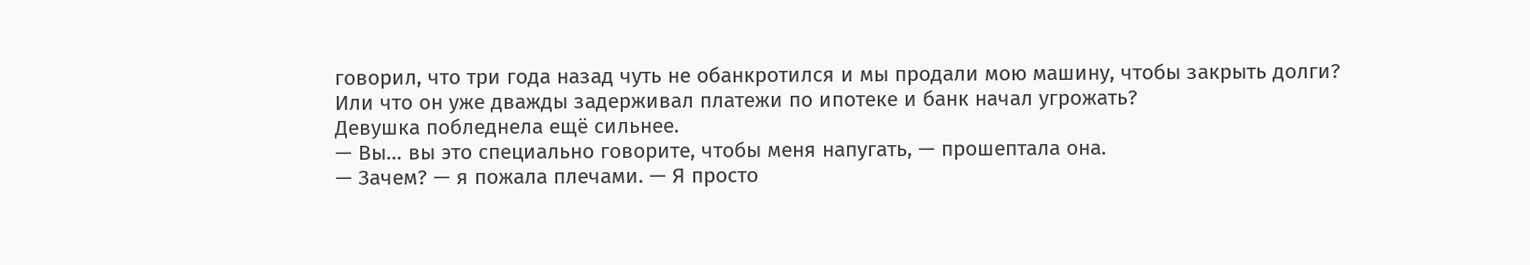говорил, что три года назад чуть не обанкротился и мы продали мою машину, чтобы закрыть долги? Или что он уже дважды задерживал платежи по ипотеке и банк начал угрожать?
Девушка побледнела ещё сильнее.
— Вы… вы это специально говорите, чтобы меня напугать, — прошептала она.
— Зачем? — я пожала плечами. — Я просто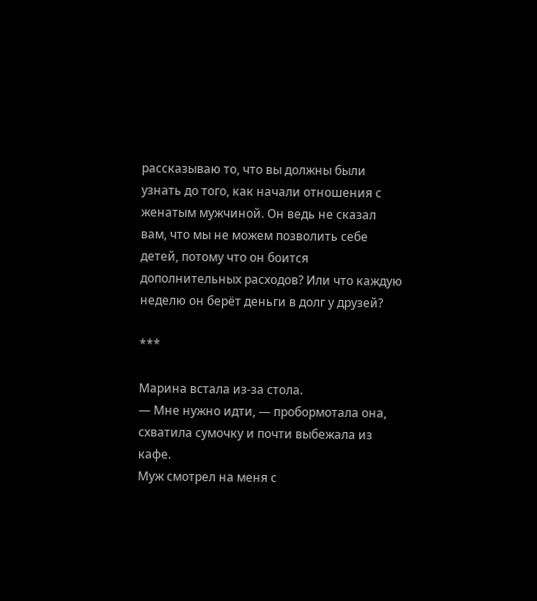рассказываю то, что вы должны были узнать до того, как начали отношения с женатым мужчиной. Он ведь не сказал вам, что мы не можем позволить себе детей, потому что он боится дополнительных расходов? Или что каждую неделю он берёт деньги в долг у друзей?

***

Марина встала из‑за стола.
— Мне нужно идти, — пробормотала она, схватила сумочку и почти выбежала из кафе.
Муж смотрел на меня с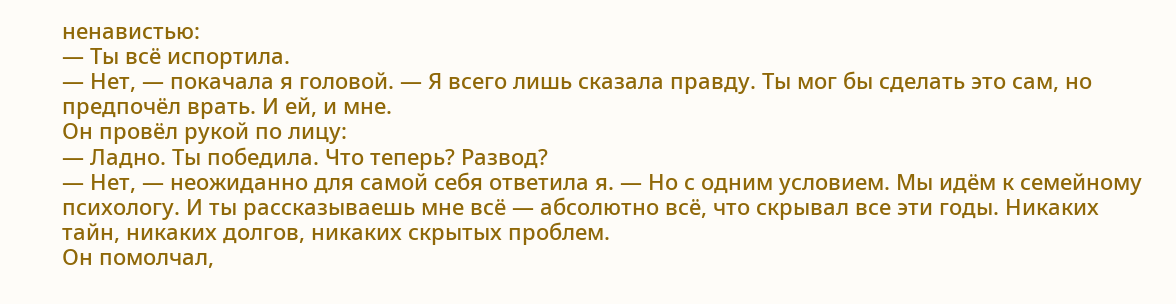ненавистью:
— Ты всё испортила.
— Нет, — покачала я головой. — Я всего лишь сказала правду. Ты мог бы сделать это сам, но предпочёл врать. И ей, и мне.
Он провёл рукой по лицу:
— Ладно. Ты победила. Что теперь? Развод?
— Нет, — неожиданно для самой себя ответила я. — Но с одним условием. Мы идём к семейному психологу. И ты рассказываешь мне всё — абсолютно всё, что скрывал все эти годы. Никаких тайн, никаких долгов, никаких скрытых проблем.
Он помолчал,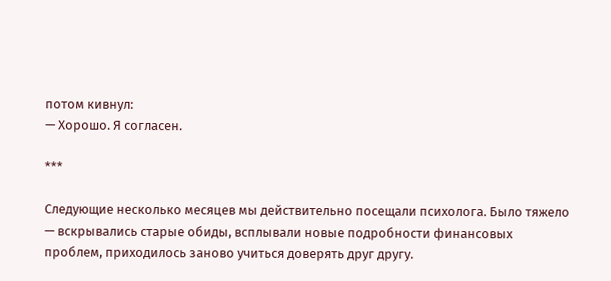потом кивнул:
— Хорошо. Я согласен.

***

Следующие несколько месяцев мы действительно посещали психолога. Было тяжело — вскрывались старые обиды, всплывали новые подробности финансовых проблем, приходилось заново учиться доверять друг другу.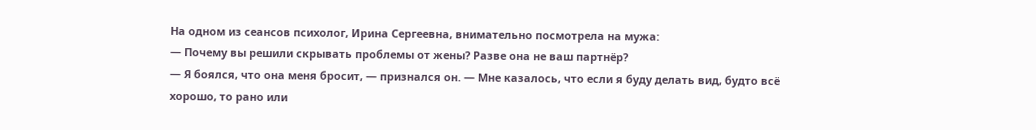На одном из сеансов психолог, Ирина Сергеевна, внимательно посмотрела на мужа:
— Почему вы решили скрывать проблемы от жены? Разве она не ваш партнёр?
— Я боялся, что она меня бросит, — признался он. — Мне казалось, что если я буду делать вид, будто всё хорошо, то рано или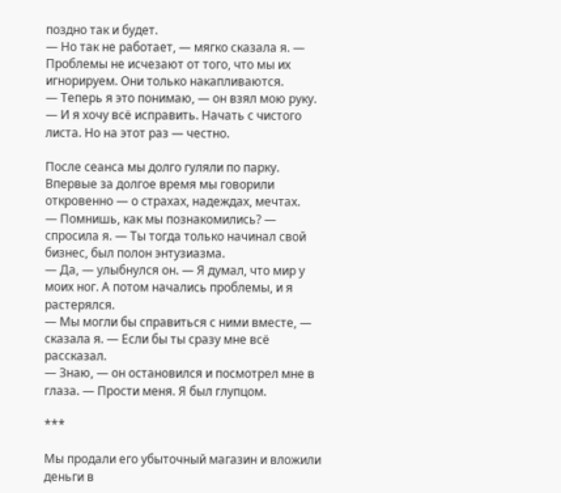поздно так и будет.
— Но так не работает, — мягко сказала я. — Проблемы не исчезают от того, что мы их игнорируем. Они только накапливаются.
— Теперь я это понимаю, — он взял мою руку. — И я хочу всё исправить. Начать с чистого листа. Но на этот раз — честно.

После сеанса мы долго гуляли по парку. Впервые за долгое время мы говорили откровенно — о страхах, надеждах, мечтах.
— Помнишь, как мы познакомились? — спросила я. — Ты тогда только начинал свой бизнес, был полон энтузиазма.
— Да, — улыбнулся он. — Я думал, что мир у моих ног. А потом начались проблемы, и я растерялся.
— Мы могли бы справиться с ними вместе, — сказала я. — Если бы ты сразу мне всё рассказал.
— Знаю, — он остановился и посмотрел мне в глаза. — Прости меня. Я был глупцом.

***

Мы продали его убыточный магазин и вложили деньги в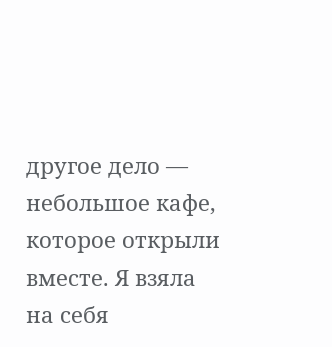другое дело — небольшое кафе, которое открыли вместе. Я взяла на себя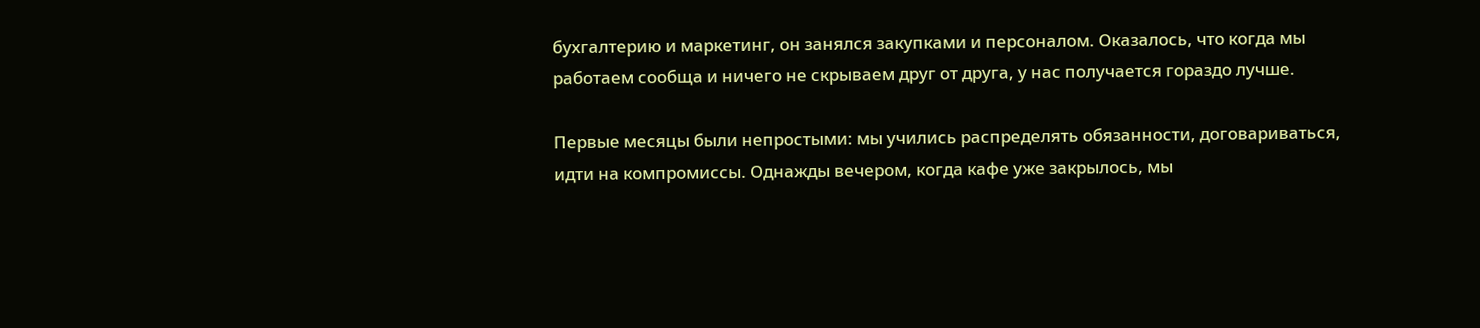бухгалтерию и маркетинг, он занялся закупками и персоналом. Оказалось, что когда мы работаем сообща и ничего не скрываем друг от друга, у нас получается гораздо лучше.

Первые месяцы были непростыми: мы учились распределять обязанности, договариваться, идти на компромиссы. Однажды вечером, когда кафе уже закрылось, мы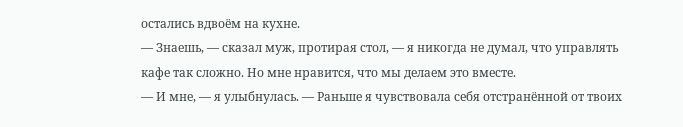остались вдвоём на кухне.
— Знаешь, — сказал муж, протирая стол, — я никогда не думал, что управлять кафе так сложно. Но мне нравится, что мы делаем это вместе.
— И мне, — я улыбнулась. — Раньше я чувствовала себя отстранённой от твоих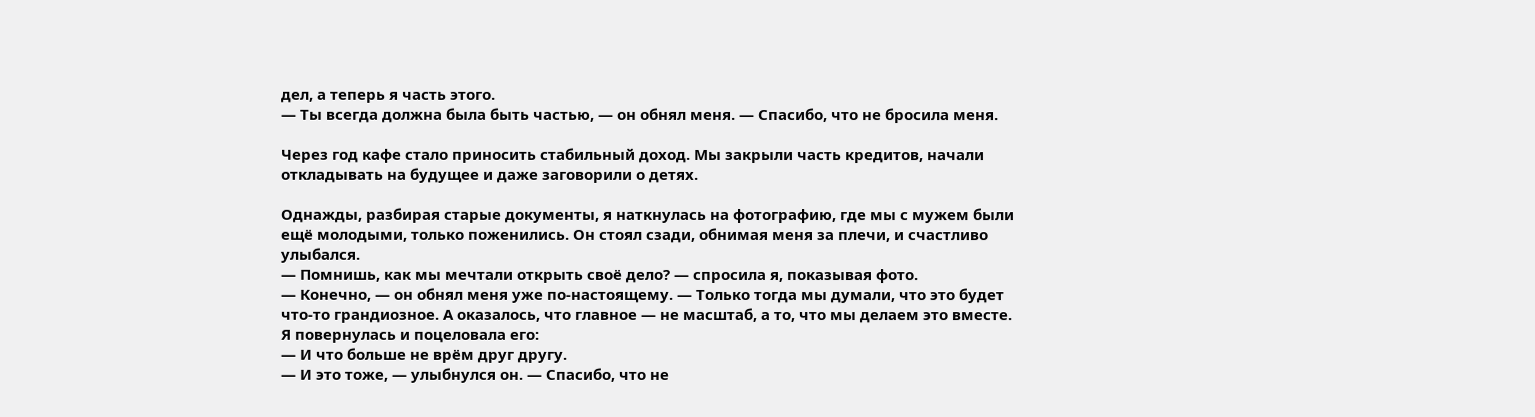дел, а теперь я часть этого.
— Ты всегда должна была быть частью, — он обнял меня. — Спасибо, что не бросила меня.

Через год кафе стало приносить стабильный доход. Мы закрыли часть кредитов, начали откладывать на будущее и даже заговорили о детях.

Однажды, разбирая старые документы, я наткнулась на фотографию, где мы с мужем были ещё молодыми, только поженились. Он стоял сзади, обнимая меня за плечи, и счастливо улыбался.
— Помнишь, как мы мечтали открыть своё дело? — спросила я, показывая фото.
— Конечно, — он обнял меня уже по‑настоящему. — Только тогда мы думали, что это будет что‑то грандиозное. А оказалось, что главное — не масштаб, а то, что мы делаем это вместе.
Я повернулась и поцеловала его:
— И что больше не врём друг другу.
— И это тоже, — улыбнулся он. — Спасибо, что не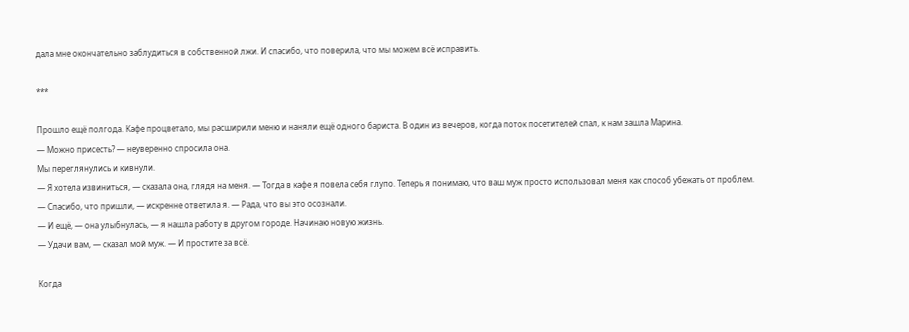дала мне окончательно заблудиться в собственной лжи. И спасибо, что поверила, что мы можем всё исправить.

***

Прошло ещё полгода. Кафе процветало, мы расширили меню и наняли ещё одного бариста. В один из вечеров, когда поток посетителей спал, к нам зашла Марина.
— Можно присесть? — неуверенно спросила она.
Мы переглянулись и кивнули.
— Я хотела извиниться, — сказала она, глядя на меня. — Тогда в кафе я повела себя глупо. Теперь я понимаю, что ваш муж просто использовал меня как способ убежать от проблем.
— Спасибо, что пришли, — искренне ответила я. — Рада, что вы это осознали.
— И ещё, — она улыбнулась, — я нашла работу в другом городе. Начинаю новую жизнь.
— Удачи вам, — сказал мой муж. — И простите за всё.

Когда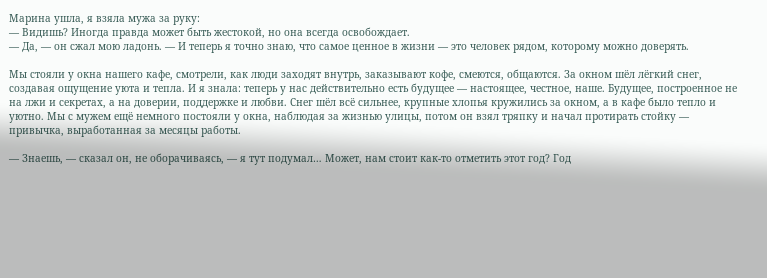Марина ушла, я взяла мужа за руку:
— Видишь? Иногда правда может быть жестокой, но она всегда освобождает.
— Да, — он сжал мою ладонь. — И теперь я точно знаю, что самое ценное в жизни — это человек рядом, которому можно доверять.

Мы стояли у окна нашего кафе, смотрели, как люди заходят внутрь, заказывают кофе, смеются, общаются. За окном шёл лёгкий снег, создавая ощущение уюта и тепла. И я знала: теперь у нас действительно есть будущее — настоящее, честное, наше. Будущее, построенное не на лжи и секретах, а на доверии, поддержке и любви. Снег шёл всё сильнее, крупные хлопья кружились за окном, а в кафе было тепло и уютно. Мы с мужем ещё немного постояли у окна, наблюдая за жизнью улицы, потом он взял тряпку и начал протирать стойку — привычка, выработанная за месяцы работы.

— Знаешь, — сказал он, не оборачиваясь, — я тут подумал… Может, нам стоит как‑то отметить этот год? Год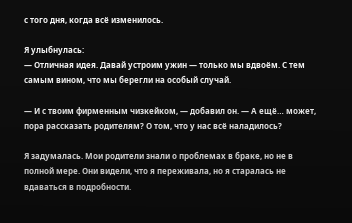с того дня, когда всё изменилось.

Я улыбнулась:
— Отличная идея. Давай устроим ужин — только мы вдвоём. С тем самым вином, что мы берегли на особый случай.

— И с твоим фирменным чизкейком, — добавил он. — А ещё… может, пора рассказать родителям? О том, что у нас всё наладилось?

Я задумалась. Мои родители знали о проблемах в браке, но не в полной мере. Они видели, что я переживала, но я старалась не вдаваться в подробности.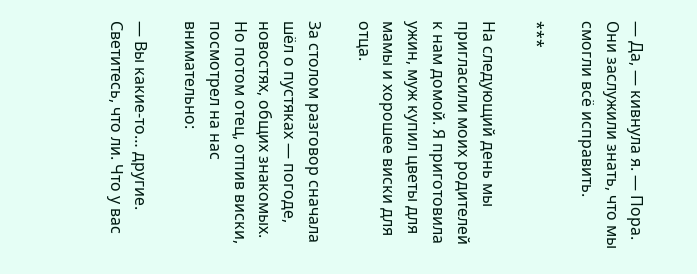— Да, — кивнула я. — Пора. Они заслужили знать, что мы смогли всё исправить.

***

На следующий день мы пригласили моих родителей к нам домой. Я приготовила ужин, муж купил цветы для мамы и хорошее виски для отца.

За столом разговор сначала шёл о пустяках — погоде, новостях, общих знакомых. Но потом отец, отпив виски, посмотрел на нас внимательно:

— Вы какие‑то… другие. Светитесь, что ли. Что у вас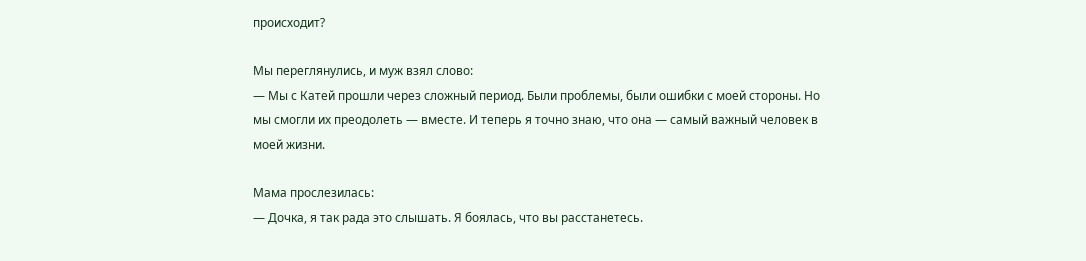происходит?

Мы переглянулись, и муж взял слово:
— Мы с Катей прошли через сложный период. Были проблемы, были ошибки с моей стороны. Но мы смогли их преодолеть — вместе. И теперь я точно знаю, что она — самый важный человек в моей жизни.

Мама прослезилась:
— Дочка, я так рада это слышать. Я боялась, что вы расстанетесь.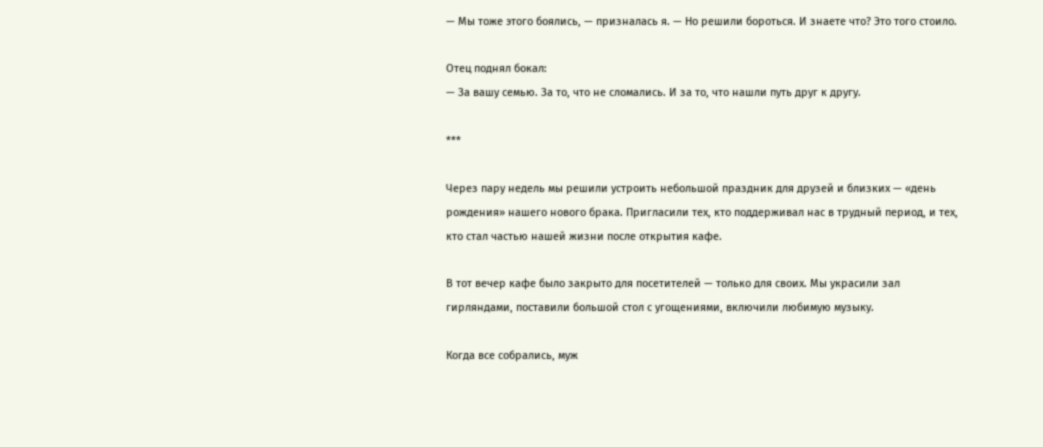— Мы тоже этого боялись, — призналась я. — Но решили бороться. И знаете что? Это того стоило.

Отец поднял бокал:
— За вашу семью. За то, что не сломались. И за то, что нашли путь друг к другу.

***

Через пару недель мы решили устроить небольшой праздник для друзей и близких — «день рождения» нашего нового брака. Пригласили тех, кто поддерживал нас в трудный период, и тех, кто стал частью нашей жизни после открытия кафе.

В тот вечер кафе было закрыто для посетителей — только для своих. Мы украсили зал гирляндами, поставили большой стол с угощениями, включили любимую музыку.

Когда все собрались, муж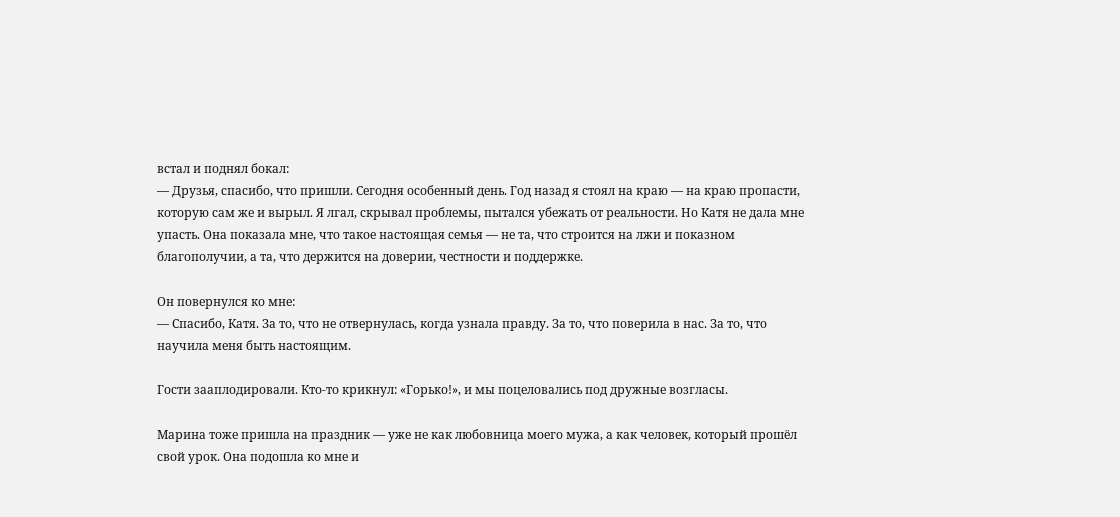встал и поднял бокал:
— Друзья, спасибо, что пришли. Сегодня особенный день. Год назад я стоял на краю — на краю пропасти, которую сам же и вырыл. Я лгал, скрывал проблемы, пытался убежать от реальности. Но Катя не дала мне упасть. Она показала мне, что такое настоящая семья — не та, что строится на лжи и показном благополучии, а та, что держится на доверии, честности и поддержке.

Он повернулся ко мне:
— Спасибо, Катя. За то, что не отвернулась, когда узнала правду. За то, что поверила в нас. За то, что научила меня быть настоящим.

Гости зааплодировали. Кто‑то крикнул: «Горько!», и мы поцеловались под дружные возгласы.

Марина тоже пришла на праздник — уже не как любовница моего мужа, а как человек, который прошёл свой урок. Она подошла ко мне и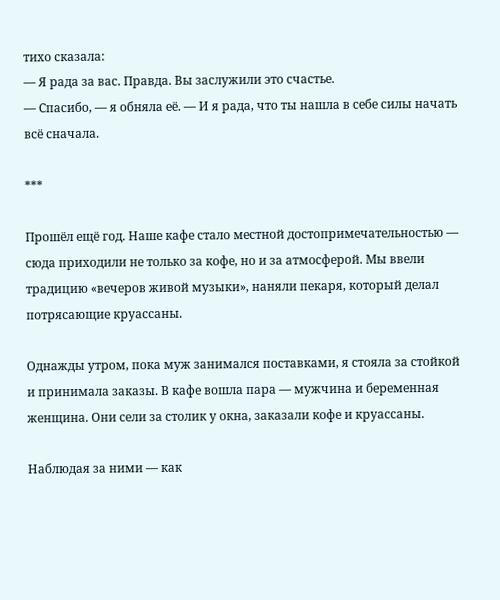тихо сказала:
— Я рада за вас. Правда. Вы заслужили это счастье.
— Спасибо, — я обняла её. — И я рада, что ты нашла в себе силы начать всё сначала.

***

Прошёл ещё год. Наше кафе стало местной достопримечательностью — сюда приходили не только за кофе, но и за атмосферой. Мы ввели традицию «вечеров живой музыки», наняли пекаря, который делал потрясающие круассаны.

Однажды утром, пока муж занимался поставками, я стояла за стойкой и принимала заказы. В кафе вошла пара — мужчина и беременная женщина. Они сели за столик у окна, заказали кофе и круассаны.

Наблюдая за ними — как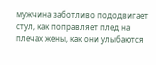мужчина заботливо пододвигает стул, как поправляет плед на плечах жены, как они улыбаются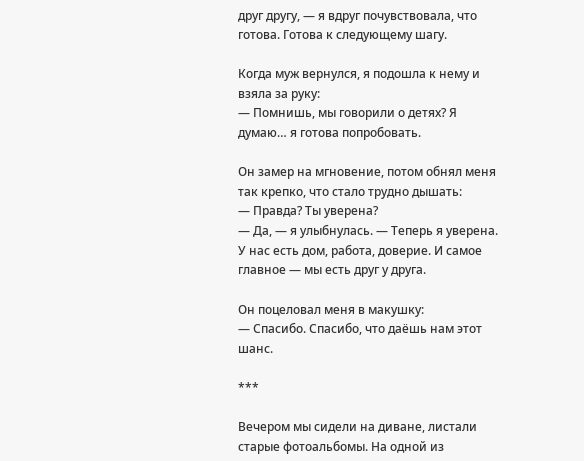друг другу, — я вдруг почувствовала, что готова. Готова к следующему шагу.

Когда муж вернулся, я подошла к нему и взяла за руку:
— Помнишь, мы говорили о детях? Я думаю… я готова попробовать.

Он замер на мгновение, потом обнял меня так крепко, что стало трудно дышать:
— Правда? Ты уверена?
— Да, — я улыбнулась. — Теперь я уверена. У нас есть дом, работа, доверие. И самое главное — мы есть друг у друга.

Он поцеловал меня в макушку:
— Спасибо. Спасибо, что даёшь нам этот шанс.

***

Вечером мы сидели на диване, листали старые фотоальбомы. На одной из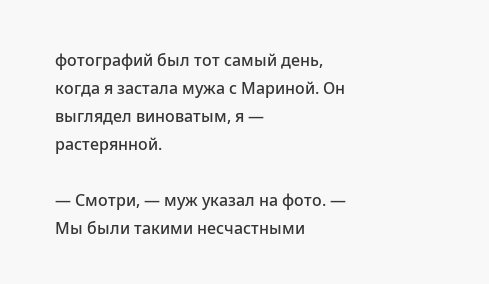фотографий был тот самый день, когда я застала мужа с Мариной. Он выглядел виноватым, я — растерянной.

— Смотри, — муж указал на фото. — Мы были такими несчастными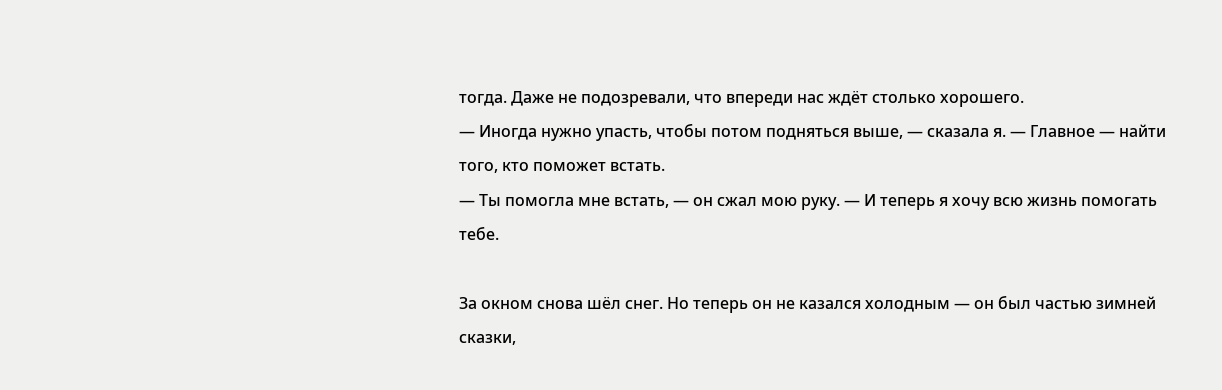тогда. Даже не подозревали, что впереди нас ждёт столько хорошего.
— Иногда нужно упасть, чтобы потом подняться выше, — сказала я. — Главное — найти того, кто поможет встать.
— Ты помогла мне встать, — он сжал мою руку. — И теперь я хочу всю жизнь помогать тебе.

За окном снова шёл снег. Но теперь он не казался холодным — он был частью зимней сказки,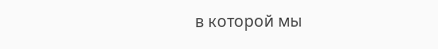в которой мы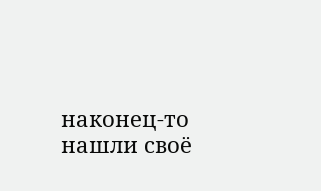наконец‑то нашли своё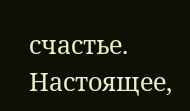счастье. Настоящее,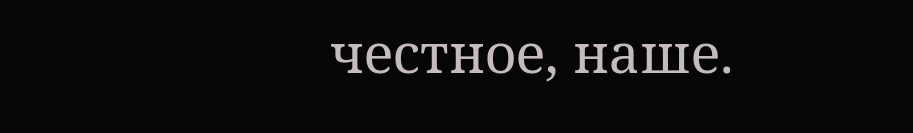честное, наше.